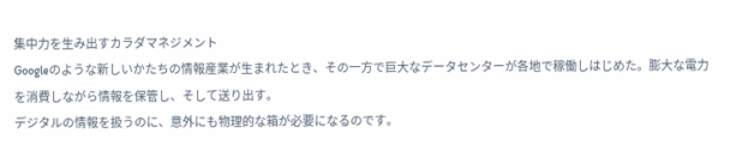集中力を生み出すカラダマネジメント
Googleのような新しいかたちの情報産業が生まれたとき、その一方で巨大なデータセンターが各地で稼働しはじめた。膨大な電力を消費しながら情報を保管し、そして送り出す。
デジタルの情報を扱うのに、意外にも物理的な箱が必要になるのです。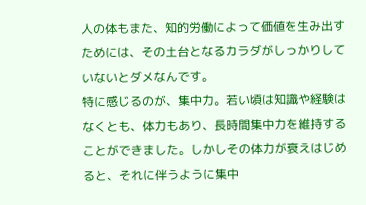人の体もまた、知的労働によって価値を生み出すためには、その土台となるカラダがしっかりしていないとダメなんです。
特に感じるのが、集中力。若い頃は知識や経験はなくとも、体力もあり、長時間集中力を維持することができました。しかしその体力が衰えはじめると、それに伴うように集中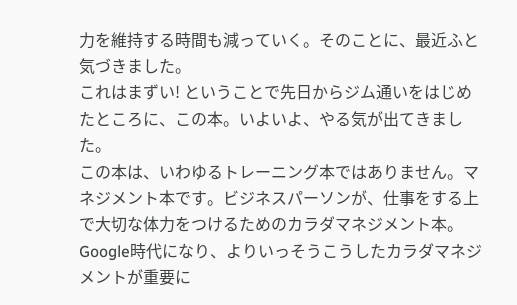力を維持する時間も減っていく。そのことに、最近ふと気づきました。
これはまずい! ということで先日からジム通いをはじめたところに、この本。いよいよ、やる気が出てきました。
この本は、いわゆるトレーニング本ではありません。マネジメント本です。ビジネスパーソンが、仕事をする上で大切な体力をつけるためのカラダマネジメント本。
Google時代になり、よりいっそうこうしたカラダマネジメントが重要に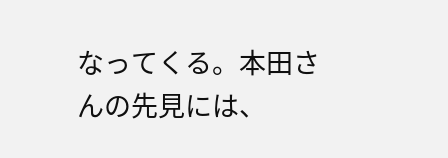なってくる。本田さんの先見には、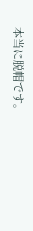本当に脱帽です。